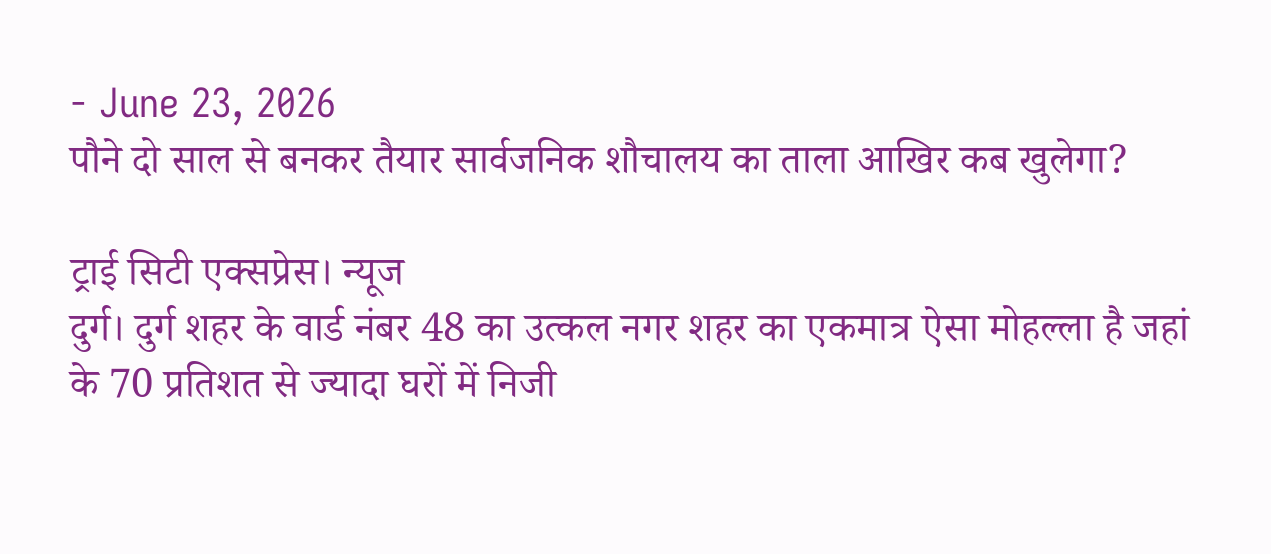- June 23, 2026
पौने दो साल से बनकर तैयार सार्वजनिक शौचालय का ताला आखिर कब खुलेगा?

ट्राई सिटी एक्सप्रेस। न्यूज
दुर्ग। दुर्ग शहर के वार्ड नंबर 48 का उत्कल नगर शहर का एकमात्र ऐसा मोहल्ला है जहां के 70 प्रतिशत से ज्यादा घरों में निजी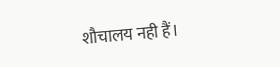शौचालय नही हैं।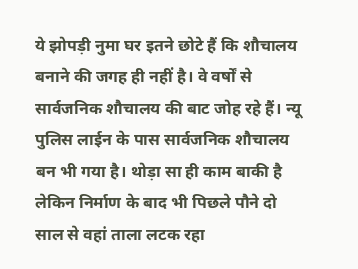ये झोपड़ी नुमा घर इतने छोटे हैं कि शौचालय बनाने की जगह ही नहीं है। वे वर्षों से सार्वजनिक शौचालय की बाट जोह रहे हैं। न्यू पुलिस लाईन के पास सार्वजनिक शौचालय बन भी गया है। थोड़ा सा ही काम बाकी है लेकिन निर्माण के बाद भी पिछले पौने दो साल से वहां ताला लटक रहा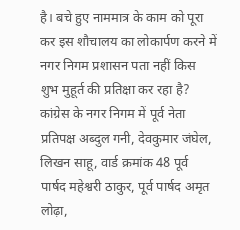है। बचे हुए नाममात्र के काम को पूरा कर इस शौचालय का लोकार्पण करने में नगर निगम प्रशासन पता नहीं किस शुभ मुहूर्त की प्रतिक्षा कर रहा है? कांग्रेस के नगर निगम में पूर्व नेता प्रतिपक्ष अब्दुल गनी, देवकुमार जंघेल, लिखन साहू, वार्ड क्रमांक 48 पूर्व पार्षद महेश्वरी ठाकुर, पूर्व पार्षद अमृत लोढ़ा,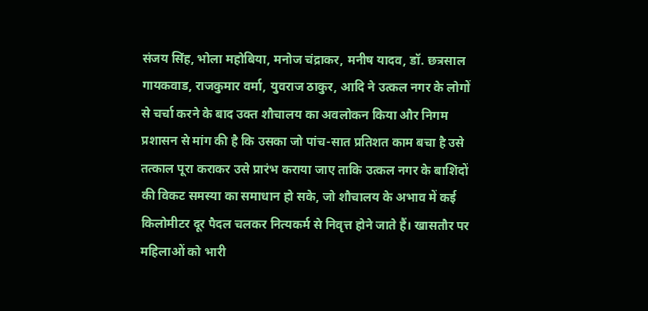संजय सिंह, भोला महोबिया, मनोज चंद्राकर, मनीष यादव, डॉ. छत्रसाल गायकवाड, राजकुमार वर्मा, युवराज ठाकुर, आदि ने उत्कल नगर के लोगों से चर्चा करने के बाद उक्त शौचालय का अवलोकन किया और निगम प्रशासन से मांग की है कि उसका जो पांच-सात प्रतिशत काम बचा है उसे तत्काल पूरा कराकर उसे प्रारंभ कराया जाए ताकि उत्कल नगर के बाशिंदों की विकट समस्या का समाधान हो सके, जो शौचालय के अभाव में कई किलोमीटर दूर पैदल चलकर नित्यकर्म से निवृत्त होने जाते हैं। खासतौर पर महिलाओं को भारी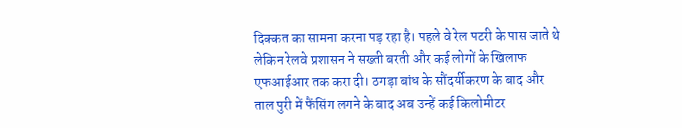दिक्कत का सामना करना पड़ रहा है। पहले वे रेल पटरी के पास जाते थे लेकिन रेलवे प्रशासन ने सख्ती बरती और कई लोगों के खिलाफ एफआईआर तक करा दी। ठगड़ा बांध के सौंदर्यीकरण के बाद और ताल पुरी में फैंसिंग लगने के बाद अब उन्हें कई किलोमीटर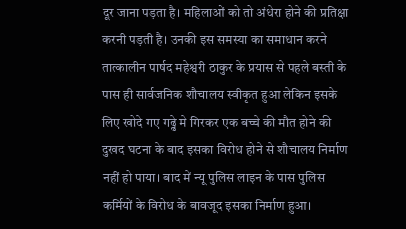दूर जाना पड़ता है। महिलाओं को तो अंधेरा होने की प्रतिक्षा करनी पड़ती है। उनकी इस समस्या का समाधान करने तात्कालीन पार्षद महेश्वरी ठाकुर के प्रयास से पहले बस्ती के पास ही सार्वजनिक शौचालय स्वीकृत हुआ लेकिन इसके लिए खोदे गए गढ्ढे मे गिरकर एक बच्चे की मौत होने की दुखद घटना के बाद इसका विरोध होने से शौचालय निर्माण नहीं हो पाया। बाद में न्यू पुलिस लाइन के पास पुलिस कर्मियों के विरोध के बावजूद इसका निर्माण हुआ।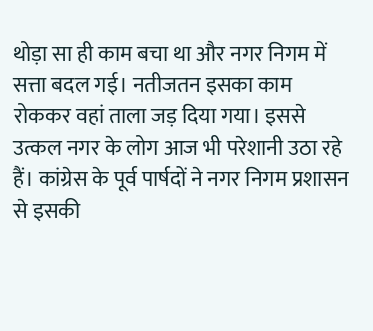थोड़ा सा ही काम बचा था और नगर निगम में सत्ता बदल गई। नतीजतन इसका काम रोककर वहां ताला जड़ दिया गया। इससे उत्कल नगर के लोग आज भी परेशानी उठा रहे हैं। कांग्रेस के पूर्व पार्षदों ने नगर निगम प्रशासन से इसकी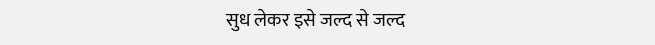सुध लेकर इसे जल्द से जल्द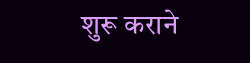शुरू कराने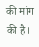की मांग की है।